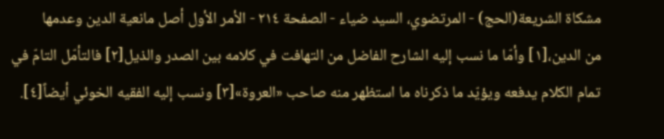مشكاة الشريعة(الحج) - المرتضوي، السيد ضياء - الصفحة ٢١٤ - الأمر الأول أصل مانعية الدين وعدمها
من الدين،[١] وأمّا ما نسب إليه الشارح الفاضل من التهافت في كلامه بين الصدر والذيل[٢] فالتأمّل التامّ في تمام الكلام يدفعه ويؤيّد ما ذكرناه ما استظهر منه صاحب «العروة»[٣] ونسب إليه الفقيه الخوئي أيضاً[٤].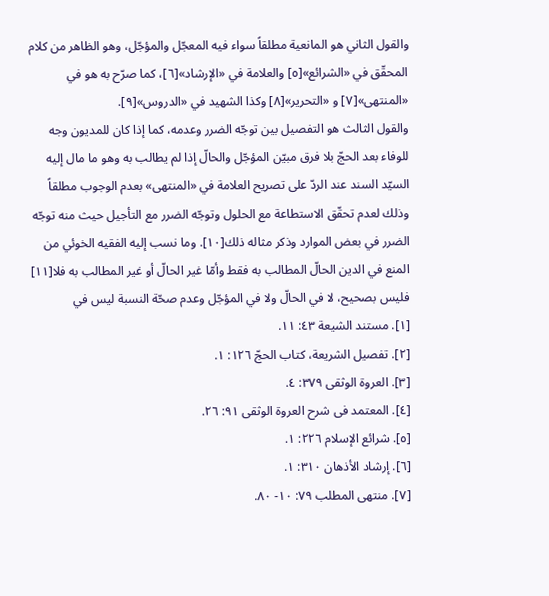والقول الثاني هو المانعية مطلقاً سواء فيه المعجّل والمؤجّل، وهو الظاهر من كلام المحقّق في «الشرائع»[٥] والعلامة في «الإرشاد»[٦]، كما صرّح به هو في «المنتهى»[٧] و «التحرير»[٨] وكذا الشهيد في «الدروس»[٩].
والقول الثالث هو التفصيل بين توجّه الضرر وعدمه، كما إذا كان للمديون وجه للوفاء بعد الحجّ بلا فرق مبيّن المؤجّل والحالّ إذا لم يطالب به وهو ما مال إليه السيّد السند عند الردّ على تصريح العلامة في «المنتهى» بعدم الوجوب مطلقاً وذلك لعدم تحقّق الاستطاعة مع الحلول وتوجّه الضرر مع التأجيل حيث منه توجّه الضرر في بعض الموارد وذكر مثاله ذلك[١٠]. وما نسب إليه الفقيه الخوئي من المنع في الدين الحالّ المطالب به فقط وأمّا غير الحالّ أو غير المطالب به فلا[١١] فليس بصحيح، لا في الحالّ ولا في المؤجّل وعدم صحّة النسبة ليس في
[١]. مستند الشيعة ٤٣: ١١.
[٢]. تفصيل الشريعة، كتاب الحجّ ١٢٦: ١.
[٣]. العروة الوثقى ٣٧٩: ٤.
[٤]. المعتمد فى شرح العروة الوثقى ٩١: ٢٦.
[٥]. شرائع الإسلام ٢٢٦: ١.
[٦]. إرشاد الأذهان ٣١٠: ١.
[٧]. منتهى المطلب ٧٩: ١٠- ٨٠.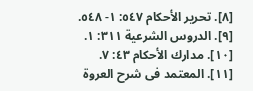[٨]. تحرير الأحكام ٥٤٧: ١- ٥٤٨.
[٩]. الدروس الشرعية ٣١١: ١.
[١٠]. مدارك الأحكام ٤٣: ٧.
[١١]. المعتمد فى شرح العروة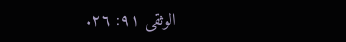الوثقى ٩١: ٢٦.